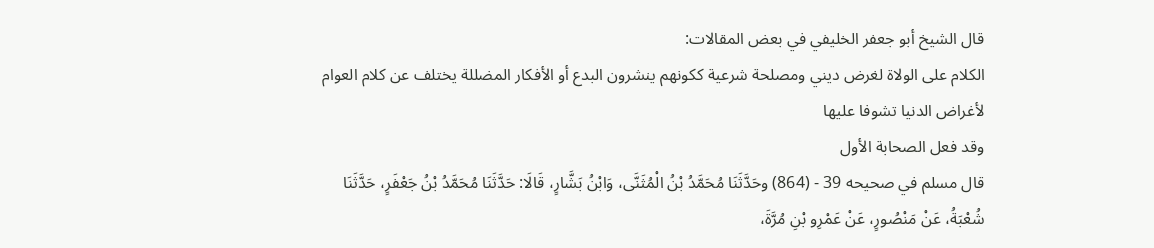قال الشيخ أبو جعفر الخليفي في بعض المقالات:
الكلام على الولاة لغرض ديني ومصلحة شرعية ككونهم ينشرون البدع أو الأفكار المضللة يختلف عن كلام العوام لأغراض الدنيا تشوفا عليها
وقد فعل الصحابة الأول
قال مسلم في صحيحه 39 - (864) وحَدَّثَنَا مُحَمَّدُ بْنُ الْمُثَنَّى، وَابْنُ بَشَّارٍ، قَالَا: حَدَّثَنَا مُحَمَّدُ بْنُ جَعْفَرٍ، حَدَّثَنَا شُعْبَةُ، عَنْ مَنْصُورٍ، عَنْ عَمْرِو بْنِ مُرَّةَ،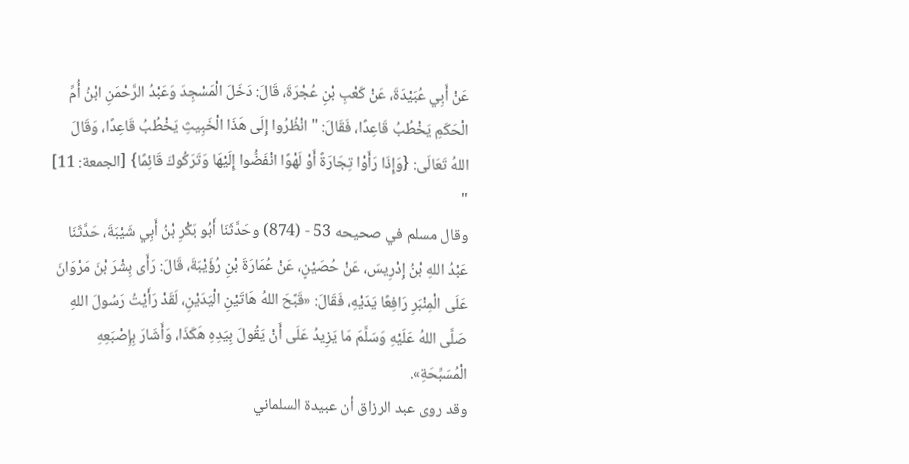عَنْ أَبِي عُبَيْدَةَ، عَنْ كَعْبِ بْنِ عُجْرَةَ، قَالَ: دَخَلَ الْمَسْجِدَ وَعَبْدُ الرَّحْمَنِ ابْنُ أُمِّ الْحَكَمِ يَخْطُبُ قَاعِدًا، فَقَالَ: " انْظُرُوا إِلَى هَذَا الْخَبِيثِ يَخْطُبُ قَاعِدًا، وَقَالَ اللهُ تَعَالَى: {وَإِذَا رَأَوْا تِجَارَةً أَوْ لَهْوًا انْفَضُّوا إِلَيْهَا وَتَرَكُوكَ قَائِمًا} [الجمعة: 11] "
وقال مسلم في صحيحه 53 - (874) وحَدَّثَنَا أَبُو بَكْرِ بْنُ أَبِي شَيْبَةَ، حَدَّثَنَا عَبْدُ اللهِ بْنُ إِدْرِيسَ، عَنْ حُصَيْنٍ، عَنْ عُمَارَةَ بْنِ رُؤَيْبَةَ، قَالَ: رَأَى بِشْرَ بْنَ مَرْوَانَ عَلَى الْمِنْبَرِ رَافِعًا يَدَيْهِ، فَقَالَ: «قَبَّحَ اللهُ هَاتَيْنِ الْيَدَيْنِ، لَقَدْ رَأَيْتُ رَسُولَ اللهِ صَلَّى اللهُ عَلَيْهِ وَسَلَّمَ مَا يَزِيدُ عَلَى أَنْ يَقُولَ بِيَدِهِ هَكَذَا، وَأَشَارَ بِإِصْبَعِهِ الْمُسَبِّحَةِ».
وقد روى عبد الرزاق أن عبيدة السلماني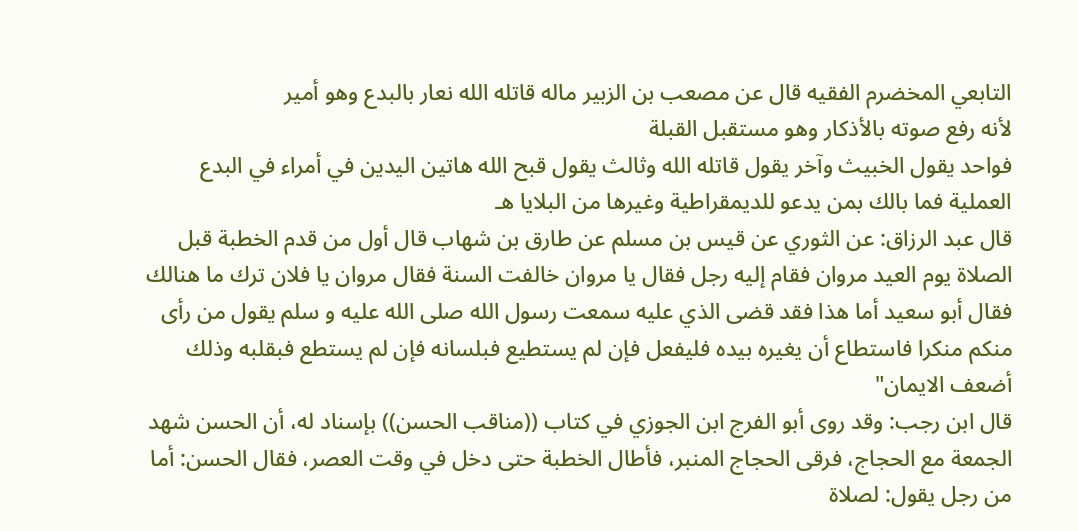التابعي المخضرم الفقيه قال عن مصعب بن الزبير ماله قاتله الله نعار بالبدع وهو أمير
لأنه رفع صوته بالأذكار وهو مستقبل القبلة
فواحد يقول الخبيث وآخر يقول قاتله الله وثالث يقول قبح الله هاتين اليدين في أمراء في البدع العملية فما بالك بمن يدعو للديمقراطية وغيرها من البلايا هـ
قال عبد الرزاق: عن الثوري عن قيس بن مسلم عن طارق بن شهاب قال أول من قدم الخطبة قبل الصلاة يوم العيد مروان فقام إليه رجل فقال يا مروان خالفت السنة فقال مروان يا فلان ترك ما هنالك فقال أبو سعيد أما هذا فقد قضى الذي عليه سمعت رسول الله صلى الله عليه و سلم يقول من رأى منكم منكرا فاستطاع أن يغيره بيده فليفعل فإن لم يستطيع فبلسانه فإن لم يستطع فبقلبه وذلك أضعف الايمان"
قال ابن رجب: وقد روى أبو الفرج ابن الجوزي في كتاب ((مناقب الحسن)) بإسناد له، أن الحسن شهد الجمعة مع الحجاج، فرقى الحجاج المنبر، فأطال الخطبة حتى دخل في وقت العصر، فقال الحسن: أما من رجل يقول: لصلاة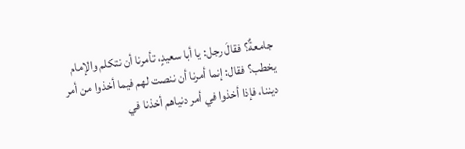جامعةٌ؟ فقالَ رجل: يا أبا سعيدٍ، تأمرنا أن نتكلم والإمام يخطب؟ فقال: إنما أمرنا أن ننصت لهم فيما أخذوا من أمر ديننا، فإذا أخذوا في أمر دنياهم أخذنا في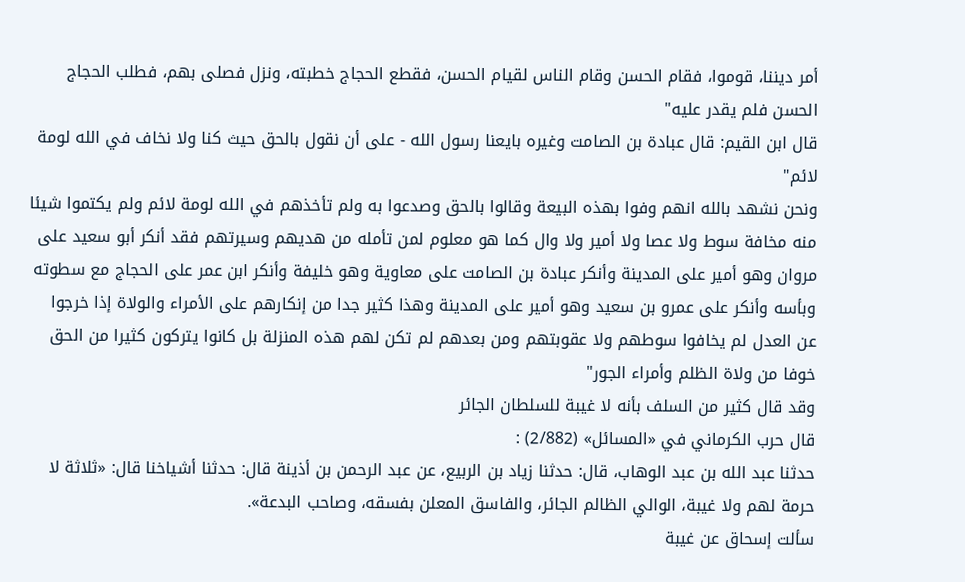أمر ديننا، قوموا، فقام الحسن وقام الناس لقيام الحسن، فقطع الحجاج خطبته، ونزل فصلى بهم، فطلب الحجاج الحسن فلم يقدر عليه"
قال ابن القيم: قال عبادة بن الصامت وغيره بايعنا رسول الله - على أن نقول بالحق حيث كنا ولا نخاف في الله لومة لائم"
ونحن نشهد بالله انهم وفوا بهذه البيعة وقالوا بالحق وصدعوا به ولم تأخذهم في الله لومة لائم ولم يكتموا شيئا منه مخافة سوط ولا عصا ولا أمير ولا وال كما هو معلوم لمن تأمله من هديهم وسيرتهم فقد أنكر أبو سعيد على مروان وهو أمير على المدينة وأنكر عبادة بن الصامت على معاوية وهو خليفة وأنكر ابن عمر على الحجاج مع سطوته وبأسه وأنكر على عمرو بن سعيد وهو أمير على المدينة وهذا كثير جدا من إنكارهم على الأمراء والولاة إذا خرجوا عن العدل لم يخافوا سوطهم ولا عقوبتهم ومن بعدهم لم تكن لهم هذه المنزلة بل كانوا يتركون كثيرا من الحق خوفا من ولاة الظلم وأمراء الجور"
وقد قال كثير من السلف بأنه لا غيبة للسلطان الجائر
قال حرب الكرماني في «المسائل» (2/882) :
حدثنا عبد الله بن عبد الوهاب، قال: حدثنا زياد بن الربيع، عن عبد الرحمن بن أذينة قال: حدثنا أشياخنا قال: «ثلاثة لا حرمة لهم ولا غيبة، الوالي الظالم الجائر، والفاسق المعلن بفسقه، وصاحب البدعة».
سألت إسحاق عن غيبة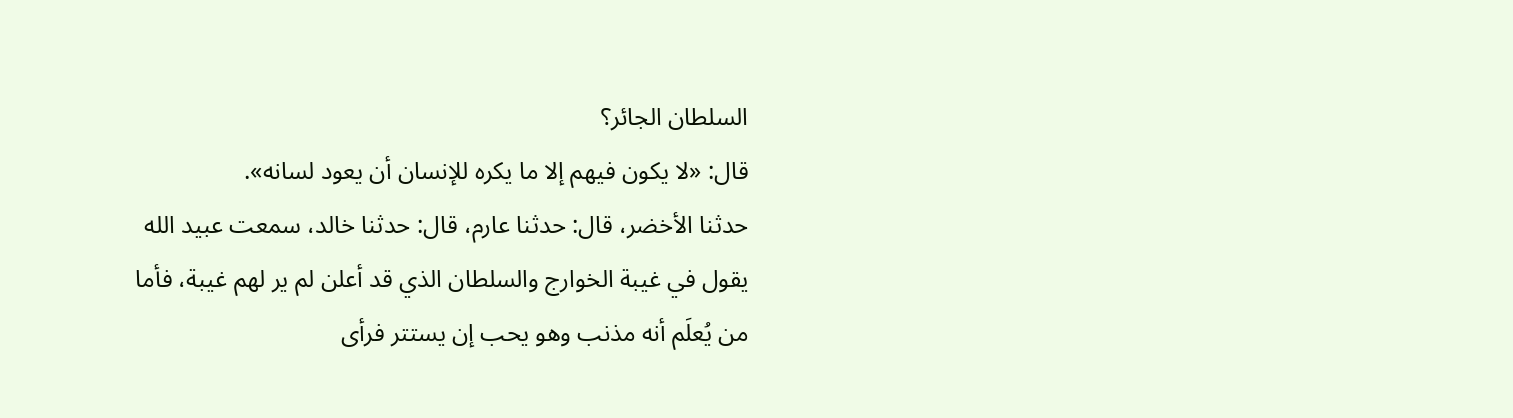السلطان الجائر؟
قال: «لا يكون فيهم إلا ما يكره للإنسان أن يعود لسانه».
حدثنا الأخضر، قال: حدثنا عارم، قال: حدثنا خالد، سمعت عبيد الله يقول في غيبة الخوارج والسلطان الذي قد أعلن لم ير لهم غيبة، فأما من يُعلَم أنه مذنب وهو يحب إن يستتر فرأى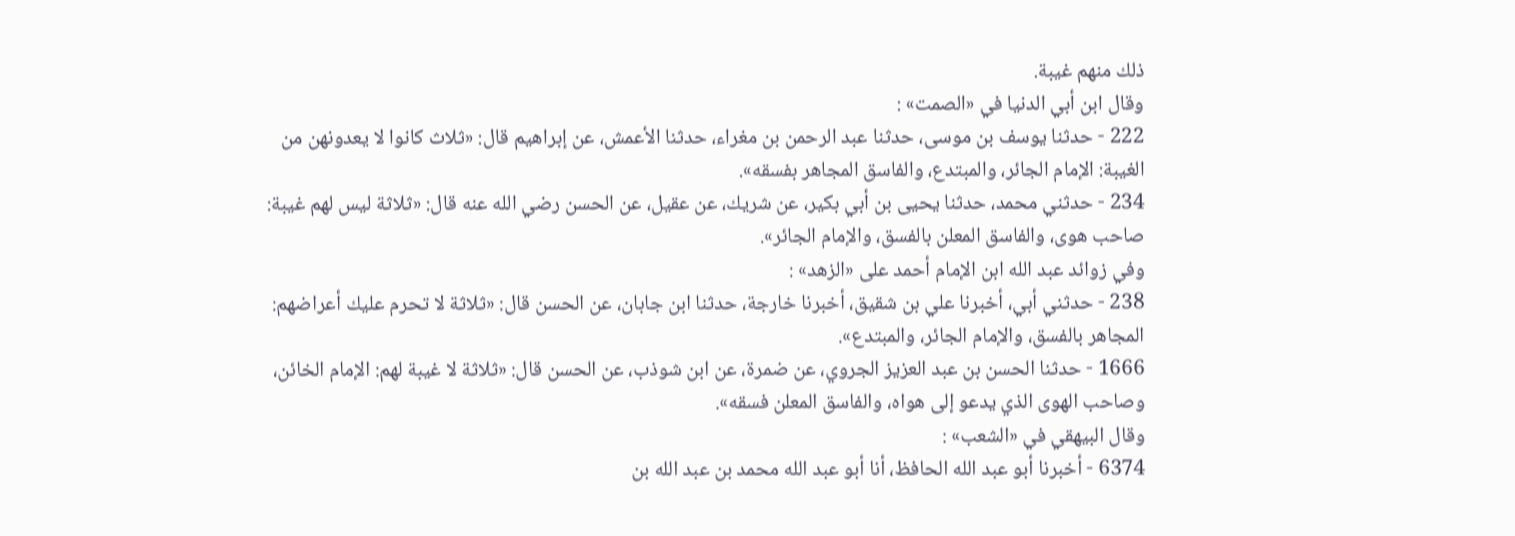ذلك منهم غيبة.
وقال ابن أبي الدنيا في «الصمت» :
222 - حدثنا يوسف بن موسى، حدثنا عبد الرحمن بن مغراء، حدثنا الأعمش، عن إبراهيم قال: «ثلاث كانوا لا يعدونهن من الغيبة: الإمام الجائر، والمبتدع، والفاسق المجاهر بفسقه».
234 - حدثني محمد، حدثنا يحيى بن أبي بكير، عن شريك، عن عقيل، عن الحسن رضي الله عنه قال: «ثلاثة ليس لهم غيبة: صاحب هوى، والفاسق المعلن بالفسق، والإمام الجائر».
وفي زوائد عبد الله ابن الإمام أحمد على «الزهد» :
238 - حدثني أبي، أخبرنا علي بن شقيق، أخبرنا خارجة، حدثنا ابن جابان، عن الحسن قال: «ثلاثة لا تحرم عليك أعراضهم: المجاهر بالفسق، والإمام الجائر، والمبتدع».
1666 - حدثنا الحسن بن عبد العزيز الجروي، عن ضمرة، عن ابن شوذب، عن الحسن قال: «ثلاثة لا غيبة لهم: الإمام الخائن، وصاحب الهوى الذي يدعو إلى هواه، والفاسق المعلن فسقه».
وقال البيهقي في «الشعب» :
6374 - أخبرنا أبو عبد الله الحافظ، أنا أبو عبد الله محمد بن عبد الله بن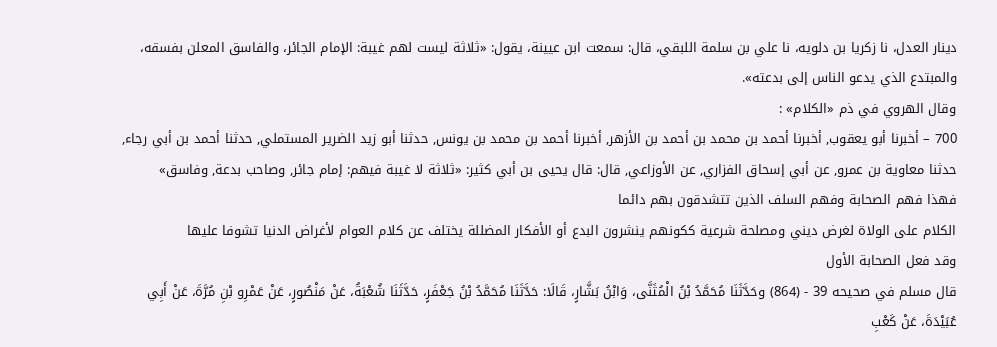دينار العدل، نا زكريا بن دلويه، نا علي بن سلمة اللبقي، قال: سمعت ابن عيينة، يقول: «ثلاثة ليست لهم غيبة: الإمام الجائر، والفاسق المعلن بفسقه، والمبتدع الذي يدعو الناس إلى بدعته».
وقال الهروي في ذم «الكلام» :
700 – أخبرنا أبو يعقوب, أخبرنا أحمد بن محمد بن أحمد بن الأزهر, أخبرنا أحمد بن محمد بن يونس, حدثنا أبو زيد الضرير المستملي, حدثنا أحمد بن أبي رجاء, حدثنا معاوية بن عمرو, عن أبي إسحاق الفزاري, عن الأوزاعي, قال: قال يحيى بن أبي كثير: «ثلاثة لا غيبة فيهم: إمام جائر, وصاحب بدعة, وفاسق»
فهذا فهم الصحابة وفهم السلف الذين تتشدقون بهم دائما
الكلام على الولاة لغرض ديني ومصلحة شرعية ككونهم ينشرون البدع أو الأفكار المضللة يختلف عن كلام العوام لأغراض الدنيا تشوفا عليها
وقد فعل الصحابة الأول
قال مسلم في صحيحه 39 - (864) وحَدَّثَنَا مُحَمَّدُ بْنُ الْمُثَنَّى، وَابْنُ بَشَّارٍ، قَالَا: حَدَّثَنَا مُحَمَّدُ بْنُ جَعْفَرٍ، حَدَّثَنَا شُعْبَةُ، عَنْ مَنْصُورٍ، عَنْ عَمْرِو بْنِ مُرَّةَ، عَنْ أَبِي عُبَيْدَةَ، عَنْ كَعْبِ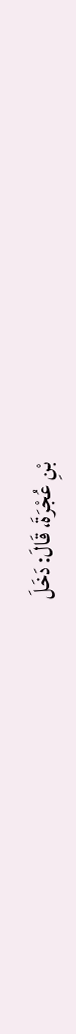بْنِ عُجْرَةَ، قَالَ: دَخَلَ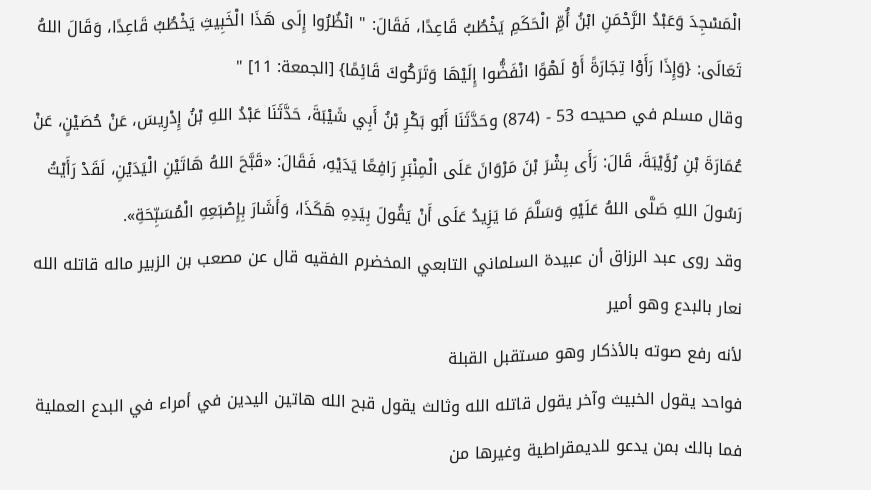الْمَسْجِدَ وَعَبْدُ الرَّحْمَنِ ابْنُ أُمِّ الْحَكَمِ يَخْطُبُ قَاعِدًا، فَقَالَ: " انْظُرُوا إِلَى هَذَا الْخَبِيثِ يَخْطُبُ قَاعِدًا، وَقَالَ اللهُ تَعَالَى: {وَإِذَا رَأَوْا تِجَارَةً أَوْ لَهْوًا انْفَضُّوا إِلَيْهَا وَتَرَكُوكَ قَائِمًا} [الجمعة: 11] "
وقال مسلم في صحيحه 53 - (874) وحَدَّثَنَا أَبُو بَكْرِ بْنُ أَبِي شَيْبَةَ، حَدَّثَنَا عَبْدُ اللهِ بْنُ إِدْرِيسَ، عَنْ حُصَيْنٍ، عَنْ عُمَارَةَ بْنِ رُؤَيْبَةَ، قَالَ: رَأَى بِشْرَ بْنَ مَرْوَانَ عَلَى الْمِنْبَرِ رَافِعًا يَدَيْهِ، فَقَالَ: «قَبَّحَ اللهُ هَاتَيْنِ الْيَدَيْنِ، لَقَدْ رَأَيْتُ رَسُولَ اللهِ صَلَّى اللهُ عَلَيْهِ وَسَلَّمَ مَا يَزِيدُ عَلَى أَنْ يَقُولَ بِيَدِهِ هَكَذَا، وَأَشَارَ بِإِصْبَعِهِ الْمُسَبِّحَةِ».
وقد روى عبد الرزاق أن عبيدة السلماني التابعي المخضرم الفقيه قال عن مصعب بن الزبير ماله قاتله الله نعار بالبدع وهو أمير
لأنه رفع صوته بالأذكار وهو مستقبل القبلة
فواحد يقول الخبيث وآخر يقول قاتله الله وثالث يقول قبح الله هاتين اليدين في أمراء في البدع العملية فما بالك بمن يدعو للديمقراطية وغيرها من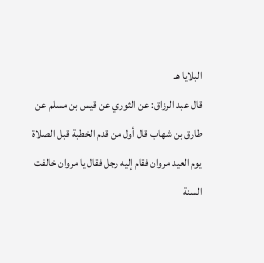البلايا هـ
قال عبد الرزاق: عن الثوري عن قيس بن مسلم عن طارق بن شهاب قال أول من قدم الخطبة قبل الصلاة يوم العيد مروان فقام إليه رجل فقال يا مروان خالفت السنة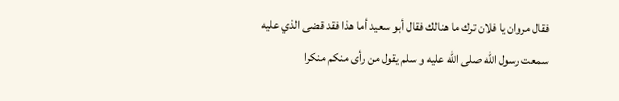فقال مروان يا فلان ترك ما هنالك فقال أبو سعيد أما هذا فقد قضى الذي عليه سمعت رسول الله صلى الله عليه و سلم يقول من رأى منكم منكرا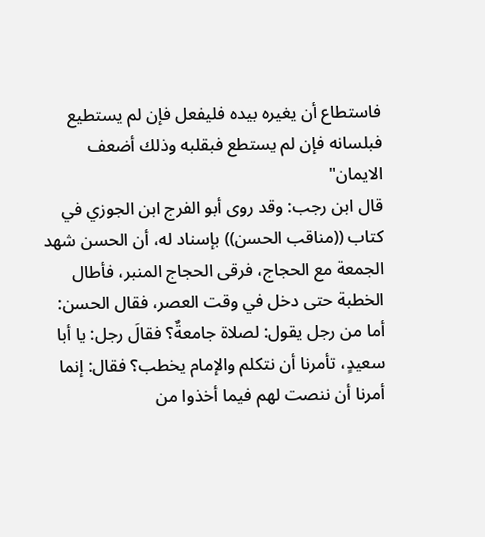فاستطاع أن يغيره بيده فليفعل فإن لم يستطيع فبلسانه فإن لم يستطع فبقلبه وذلك أضعف الايمان"
قال ابن رجب: وقد روى أبو الفرج ابن الجوزي في كتاب ((مناقب الحسن)) بإسناد له، أن الحسن شهد الجمعة مع الحجاج، فرقى الحجاج المنبر، فأطال الخطبة حتى دخل في وقت العصر، فقال الحسن: أما من رجل يقول: لصلاة جامعةٌ؟ فقالَ رجل: يا أبا سعيدٍ، تأمرنا أن نتكلم والإمام يخطب؟ فقال: إنما أمرنا أن ننصت لهم فيما أخذوا من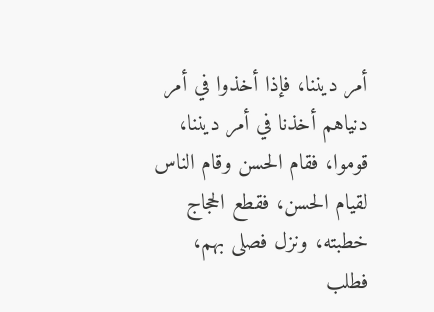أمر ديننا، فإذا أخذوا في أمر دنياهم أخذنا في أمر ديننا، قوموا، فقام الحسن وقام الناس لقيام الحسن، فقطع الحجاج خطبته، ونزل فصلى بهم، فطلب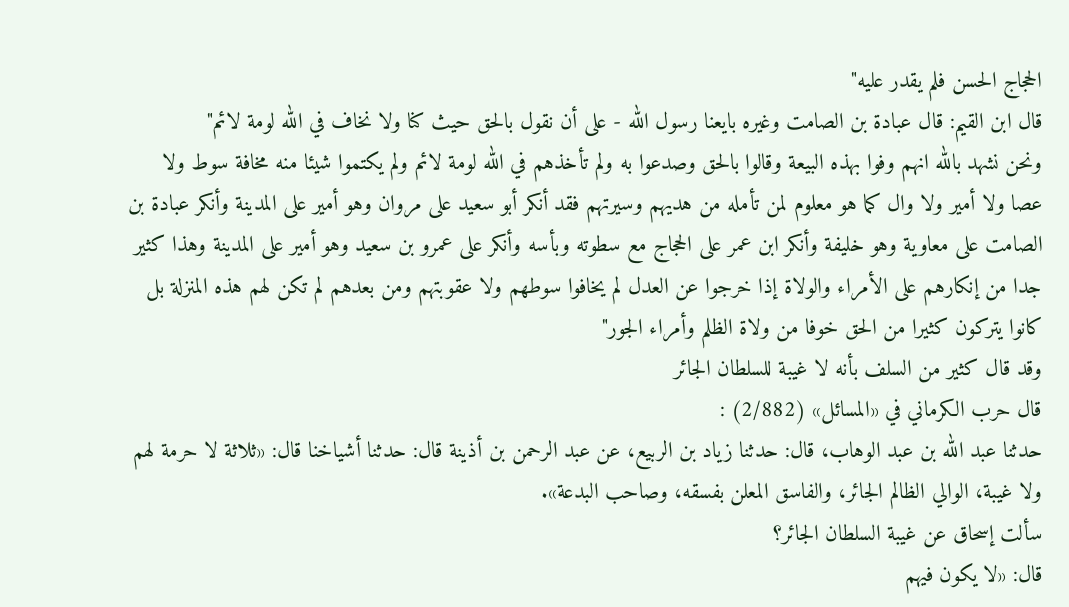الحجاج الحسن فلم يقدر عليه"
قال ابن القيم: قال عبادة بن الصامت وغيره بايعنا رسول الله - على أن نقول بالحق حيث كنا ولا نخاف في الله لومة لائم"
ونحن نشهد بالله انهم وفوا بهذه البيعة وقالوا بالحق وصدعوا به ولم تأخذهم في الله لومة لائم ولم يكتموا شيئا منه مخافة سوط ولا عصا ولا أمير ولا وال كما هو معلوم لمن تأمله من هديهم وسيرتهم فقد أنكر أبو سعيد على مروان وهو أمير على المدينة وأنكر عبادة بن الصامت على معاوية وهو خليفة وأنكر ابن عمر على الحجاج مع سطوته وبأسه وأنكر على عمرو بن سعيد وهو أمير على المدينة وهذا كثير جدا من إنكارهم على الأمراء والولاة إذا خرجوا عن العدل لم يخافوا سوطهم ولا عقوبتهم ومن بعدهم لم تكن لهم هذه المنزلة بل كانوا يتركون كثيرا من الحق خوفا من ولاة الظلم وأمراء الجور"
وقد قال كثير من السلف بأنه لا غيبة للسلطان الجائر
قال حرب الكرماني في «المسائل» (2/882) :
حدثنا عبد الله بن عبد الوهاب، قال: حدثنا زياد بن الربيع، عن عبد الرحمن بن أذينة قال: حدثنا أشياخنا قال: «ثلاثة لا حرمة لهم ولا غيبة، الوالي الظالم الجائر، والفاسق المعلن بفسقه، وصاحب البدعة».
سألت إسحاق عن غيبة السلطان الجائر؟
قال: «لا يكون فيهم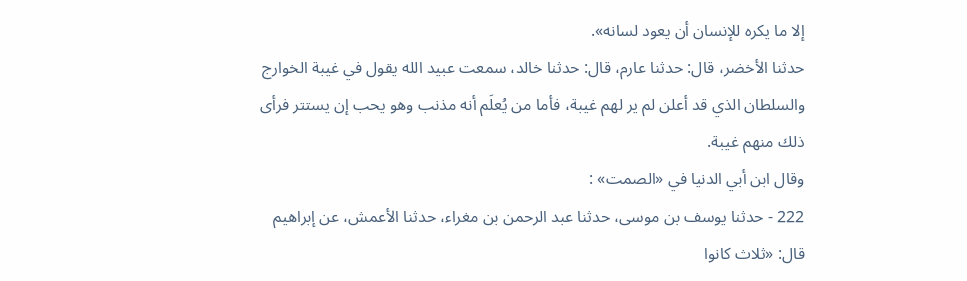إلا ما يكره للإنسان أن يعود لسانه».
حدثنا الأخضر، قال: حدثنا عارم، قال: حدثنا خالد، سمعت عبيد الله يقول في غيبة الخوارج والسلطان الذي قد أعلن لم ير لهم غيبة، فأما من يُعلَم أنه مذنب وهو يحب إن يستتر فرأى ذلك منهم غيبة.
وقال ابن أبي الدنيا في «الصمت» :
222 - حدثنا يوسف بن موسى، حدثنا عبد الرحمن بن مغراء، حدثنا الأعمش، عن إبراهيم قال: «ثلاث كانوا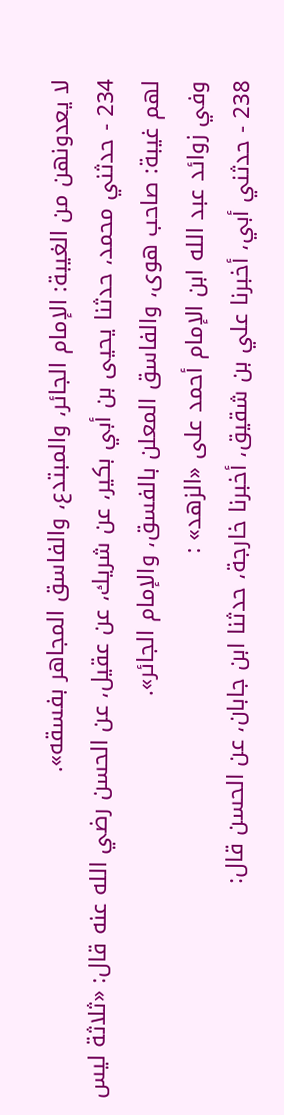لا يعدونهن من الغيبة: الإمام الجائر، والمبتدع، والفاسق المجاهر بفسقه».
234 - حدثني محمد، حدثنا يحيى بن أبي بكير، عن شريك، عن عقيل، عن الحسن رضي الله عنه قال: «ثلاثة ليس لهم غيبة: صاحب هوى، والفاسق المعلن بالفسق، والإمام الجائر».
وفي زوائد عبد الله ابن الإمام أحمد على «الزهد» :
238 - حدثني أبي، أخبرنا علي بن شقيق، أخبرنا خارجة، حدثنا ابن جابان، عن الحسن قال: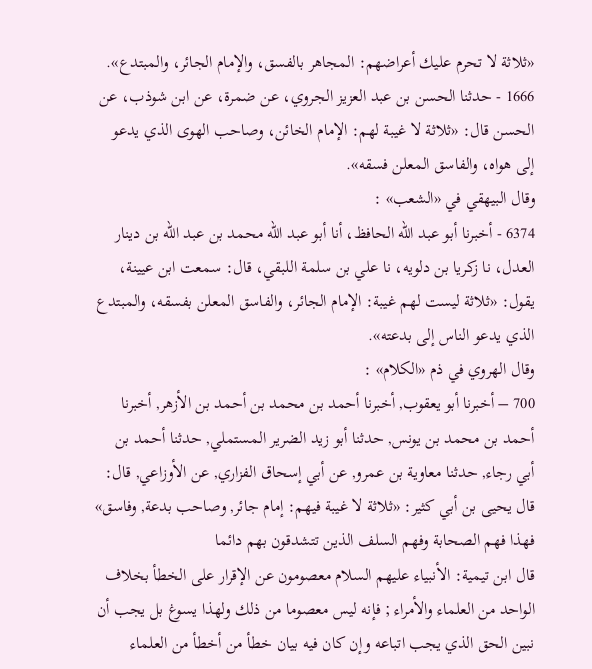«ثلاثة لا تحرم عليك أعراضهم: المجاهر بالفسق، والإمام الجائر، والمبتدع».
1666 - حدثنا الحسن بن عبد العزيز الجروي، عن ضمرة، عن ابن شوذب، عن الحسن قال: «ثلاثة لا غيبة لهم: الإمام الخائن، وصاحب الهوى الذي يدعو إلى هواه، والفاسق المعلن فسقه».
وقال البيهقي في «الشعب» :
6374 - أخبرنا أبو عبد الله الحافظ، أنا أبو عبد الله محمد بن عبد الله بن دينار العدل، نا زكريا بن دلويه، نا علي بن سلمة اللبقي، قال: سمعت ابن عيينة، يقول: «ثلاثة ليست لهم غيبة: الإمام الجائر، والفاسق المعلن بفسقه، والمبتدع الذي يدعو الناس إلى بدعته».
وقال الهروي في ذم «الكلام» :
700 – أخبرنا أبو يعقوب, أخبرنا أحمد بن محمد بن أحمد بن الأزهر, أخبرنا أحمد بن محمد بن يونس, حدثنا أبو زيد الضرير المستملي, حدثنا أحمد بن أبي رجاء, حدثنا معاوية بن عمرو, عن أبي إسحاق الفزاري, عن الأوزاعي, قال: قال يحيى بن أبي كثير: «ثلاثة لا غيبة فيهم: إمام جائر, وصاحب بدعة, وفاسق»
فهذا فهم الصحابة وفهم السلف الذين تتشدقون بهم دائما
قال ابن تيمية: الأنبياء عليهم السلام معصومون عن الإقرار على الخطأ بخلاف الواحد من العلماء والأمراء ; فإنه ليس معصوما من ذلك ولهذا يسوغ بل يجب أن نبين الحق الذي يجب اتباعه وإن كان فيه بيان خطأ من أخطأ من العلماء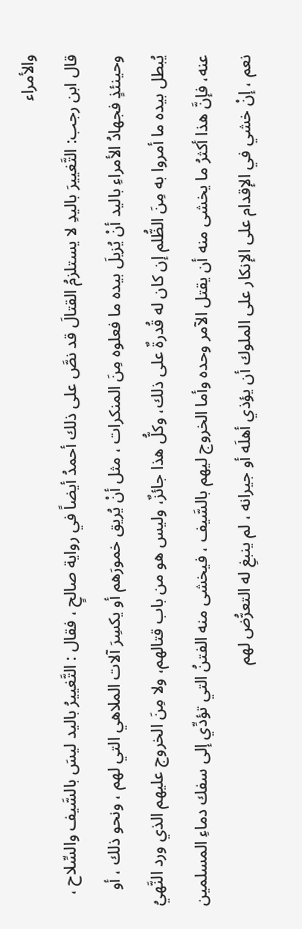والأمراء
قال ابن رجب: التَّغييرَ باليدِ لا يستلزمُ القتالَ قد نصَّ على ذلك أحمدُ أيضاً في رواية صالحٍ ، فقال : التَّغييرُ باليد ليسَ بالسَّيف والسِّلاح ،
وحينئذٍ فجهادُ الأمراءِ باليد أنْ يُزيلَ بيده ما فعلوه مِنَ المنكرات ، مثل أنْ يُريق خمورَهم أو يكسِرَ آلات الملاهي التي لهم ، ونحو ذلك ، أو يُبطل بيده ما أمروا به مِنَ الظُّلم إن كان له قُدرةٌ على ذلك، وكلُّ هذا جائزٌ، وليس هو من باب قتالهم، ولا مِنَ الخروج عليهم الذي ورد النَّهيُ عنه، فإنَّ هذا أكثرُ ما يخشى منه أن يقتل الآمر وحده وأما الخروج ليهم بالسَّيف ، فيخشى منه الفتنُ التي تؤدِّي إلى سفك دماءِ المسلمين
نعم ، إنْ خشي في الإقدام على الإنكار على الملوك أن يؤذي أهلَه أو جيرانه ، لم ينبغِ له التعرُّض لهم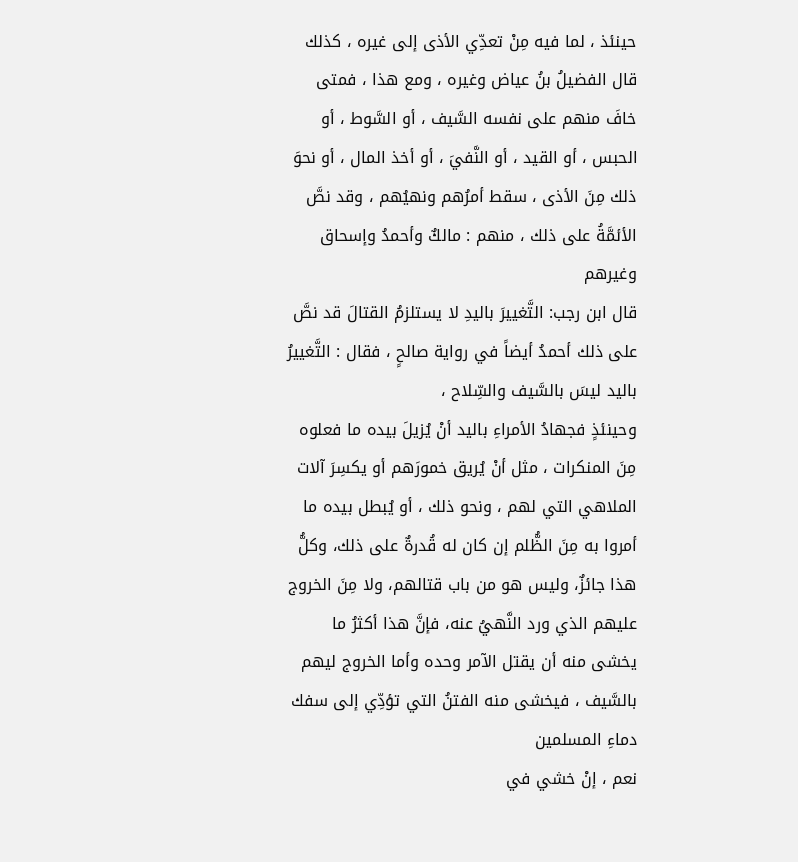حينئذ ، لما فيه مِنْ تعدِّي الأذى إلى غيره ، كذلك قال الفضيلُ بنُ عياض وغيره ، ومع هذا ، فمتى خافَ منهم على نفسه السَّيف ، أو السَّوط ، أو الحبس ، أو القيد ، أو النَّفيَ ، أو أخذ المال ، أو نحوَ ذلك مِنَ الأذى ، سقط أمرُهم ونهيُهم ، وقد نصَّ الأئمَّةُ على ذلك ، منهم : مالكٌ وأحمدُ وإسحاق وغيرهم
قال ابن رجب: التَّغييرَ باليدِ لا يستلزمُ القتالَ قد نصَّ على ذلك أحمدُ أيضاً في رواية صالحٍ ، فقال : التَّغييرُ باليد ليسَ بالسَّيف والسِّلاح ،
وحينئذٍ فجهادُ الأمراءِ باليد أنْ يُزيلَ بيده ما فعلوه مِنَ المنكرات ، مثل أنْ يُريق خمورَهم أو يكسِرَ آلات الملاهي التي لهم ، ونحو ذلك ، أو يُبطل بيده ما أمروا به مِنَ الظُّلم إن كان له قُدرةٌ على ذلك، وكلُّ هذا جائزٌ، وليس هو من باب قتالهم، ولا مِنَ الخروج عليهم الذي ورد النَّهيُ عنه، فإنَّ هذا أكثرُ ما يخشى منه أن يقتل الآمر وحده وأما الخروج ليهم بالسَّيف ، فيخشى منه الفتنُ التي تؤدِّي إلى سفك دماءِ المسلمين
نعم ، إنْ خشي في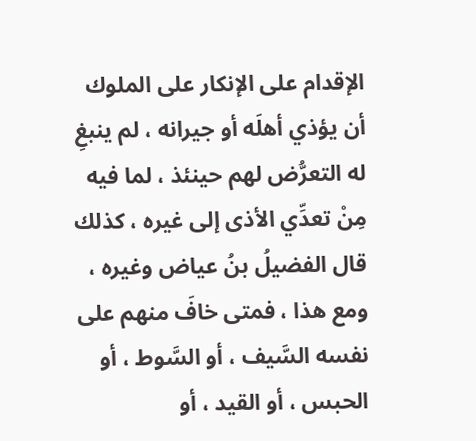الإقدام على الإنكار على الملوك أن يؤذي أهلَه أو جيرانه ، لم ينبغِ له التعرُّض لهم حينئذ ، لما فيه مِنْ تعدِّي الأذى إلى غيره ، كذلك قال الفضيلُ بنُ عياض وغيره ، ومع هذا ، فمتى خافَ منهم على نفسه السَّيف ، أو السَّوط ، أو الحبس ، أو القيد ، أو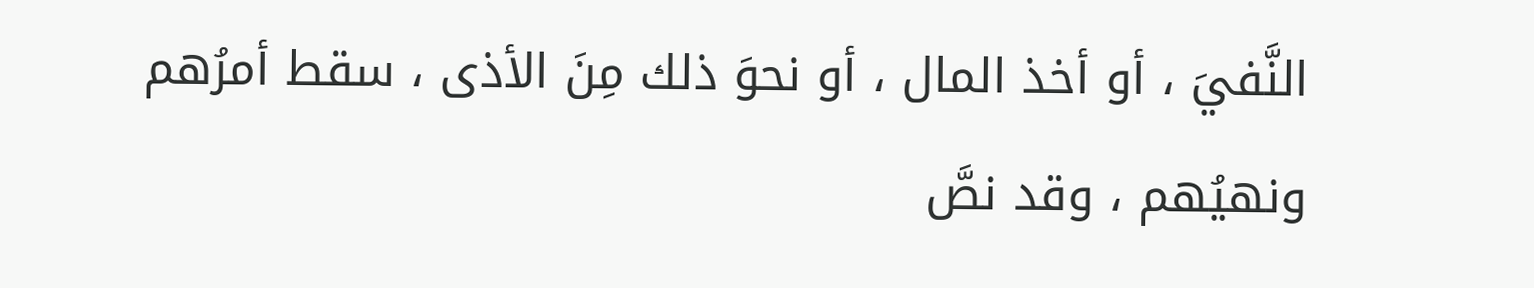النَّفيَ ، أو أخذ المال ، أو نحوَ ذلك مِنَ الأذى ، سقط أمرُهم ونهيُهم ، وقد نصَّ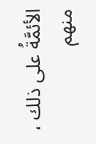الأئمَّةُ على ذلك ، منهم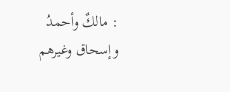: مالكٌ وأحمدُ وإسحاق وغيرهم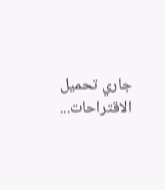جاري تحميل الاقتراحات...